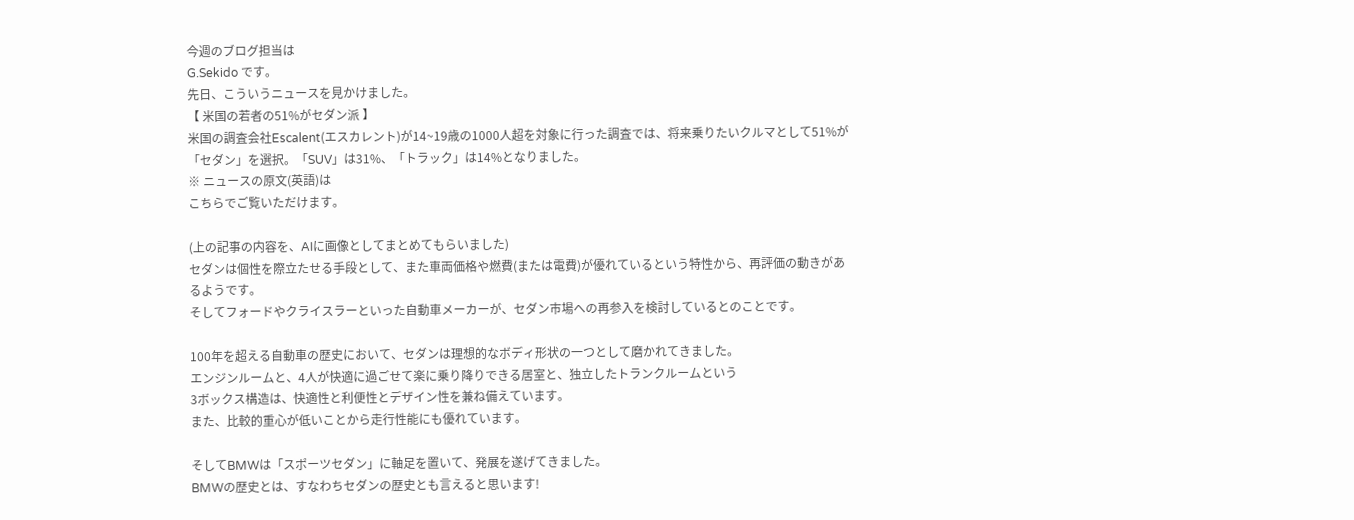今週のブログ担当は
G.Sekido です。
先日、こういうニュースを見かけました。
【 米国の若者の51%がセダン派 】
米国の調査会社Escalent(エスカレント)が14~19歳の1000人超を対象に行った調査では、将来乗りたいクルマとして51%が「セダン」を選択。「SUV」は31%、「トラック」は14%となりました。
※ ニュースの原文(英語)は
こちらでご覧いただけます。

(上の記事の内容を、AIに画像としてまとめてもらいました)
セダンは個性を際立たせる手段として、また車両価格や燃費(または電費)が優れているという特性から、再評価の動きがあるようです。
そしてフォードやクライスラーといった自動車メーカーが、セダン市場への再参入を検討しているとのことです。

100年を超える自動車の歴史において、セダンは理想的なボディ形状の一つとして磨かれてきました。
エンジンルームと、4人が快適に過ごせて楽に乗り降りできる居室と、独立したトランクルームという
3ボックス構造は、快適性と利便性とデザイン性を兼ね備えています。
また、比較的重心が低いことから走行性能にも優れています。

そしてBMWは「スポーツセダン」に軸足を置いて、発展を遂げてきました。
BMWの歴史とは、すなわちセダンの歴史とも言えると思います!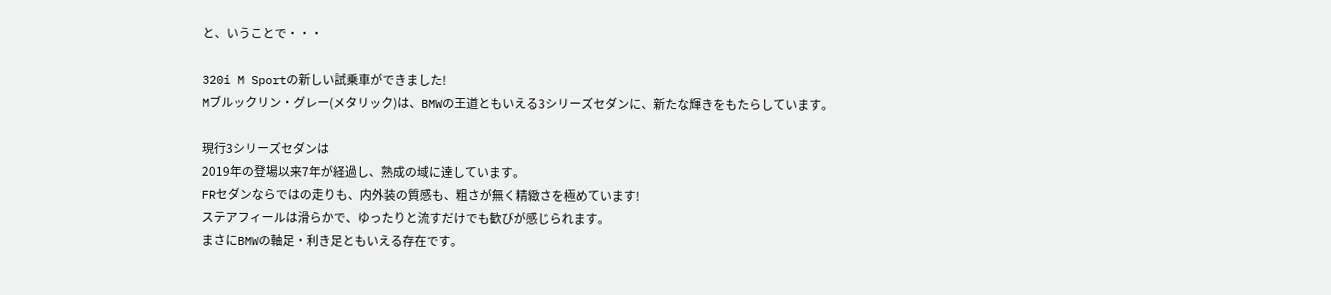と、いうことで・・・

320i M Sportの新しい試乗車ができました!
Mブルックリン・グレー(メタリック)は、BMWの王道ともいえる3シリーズセダンに、新たな輝きをもたらしています。

現行3シリーズセダンは
2019年の登場以来7年が経過し、熟成の域に達しています。
FRセダンならではの走りも、内外装の質感も、粗さが無く精緻さを極めています!
ステアフィールは滑らかで、ゆったりと流すだけでも歓びが感じられます。
まさにBMWの軸足・利き足ともいえる存在です。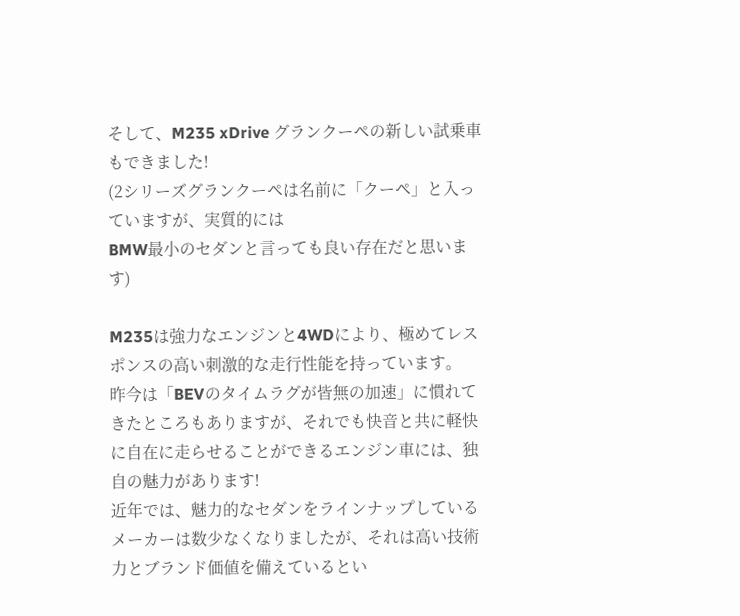そして、M235 xDrive グランクーペの新しい試乗車もできました!
(2シリーズグランクーペは名前に「クーペ」と入っていますが、実質的には
BMW最小のセダンと言っても良い存在だと思います)

M235は強力なエンジンと4WDにより、極めてレスポンスの高い刺激的な走行性能を持っています。
昨今は「BEVのタイムラグが皆無の加速」に慣れてきたところもありますが、それでも快音と共に軽快に自在に走らせることができるエンジン車には、独自の魅力があります!
近年では、魅力的なセダンをラインナップしているメーカーは数少なくなりましたが、それは高い技術力とブランド価値を備えているとい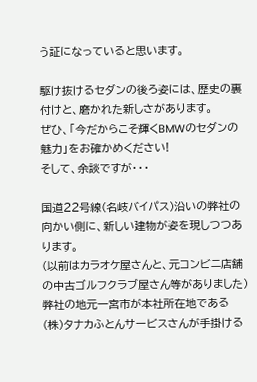う証になっていると思います。

駆け抜けるセダンの後ろ姿には、歴史の裏付けと、磨かれた新しさがあります。
ぜひ、「今だからこそ輝くBMWのセダンの魅力」をお確かめください!
そして、余談ですが・・・

国道22号線(名岐バイパス)沿いの弊社の向かい側に、新しい建物が姿を現しつつあります。
(以前はカラオケ屋さんと、元コンビニ店舗の中古ゴルフクラブ屋さん等がありました)
弊社の地元一宮市が本社所在地である
(株)タナカふとんサービスさんが手掛ける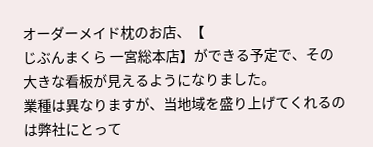オーダーメイド枕のお店、【
じぶんまくら 一宮総本店】ができる予定で、その大きな看板が見えるようになりました。
業種は異なりますが、当地域を盛り上げてくれるのは弊社にとって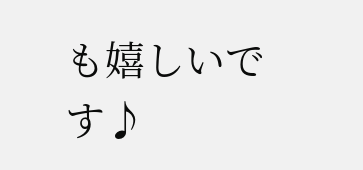も嬉しいです♪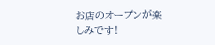お店のオープンが楽しみです!